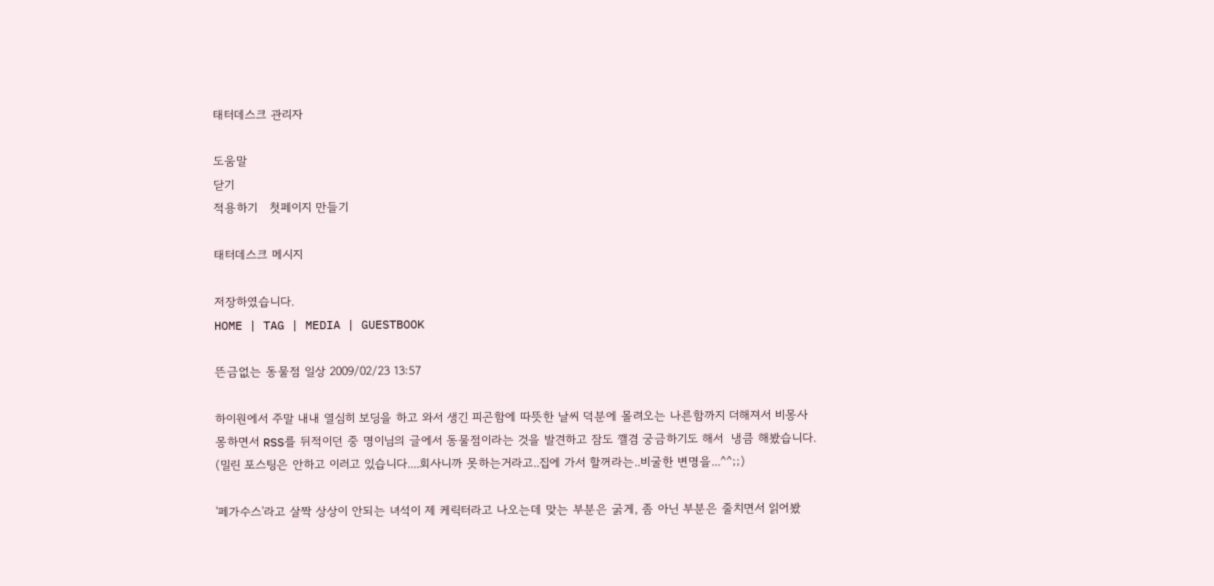태터데스크 관리자

도움말
닫기
적용하기   첫페이지 만들기

태터데스크 메시지

저장하였습니다.
HOME | TAG | MEDIA | GUESTBOOK

뜬금없는 동물점 일상 2009/02/23 13:57

하이원에서 주말 내내 열심히 보딩을 하고 와서 생긴 피곤함에 따뜻한 날씨 덕분에 몰려오는 나른함까지 더해져서 비몽사몽하면서 RSS를 뒤적이던 중 명이님의 글에서 동물점이라는 것을 발견하고 잠도 깰겸 궁금하기도 해서  냉큼 해봤습니다. (밀린 포스팅은 안하고 이러고 있습니다....회사니까 못하는거라고..집에 가서 할꺼라는..비굴한 변명을...^^;;)

'페가수스'라고 살짝 상상이 안되는 녀석이 제 케릭터라고 나오는데 맞는 부분은 굵게, 좀 아닌 부분은 줄치면서 읽어봤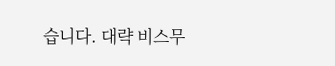습니다. 대략 비스무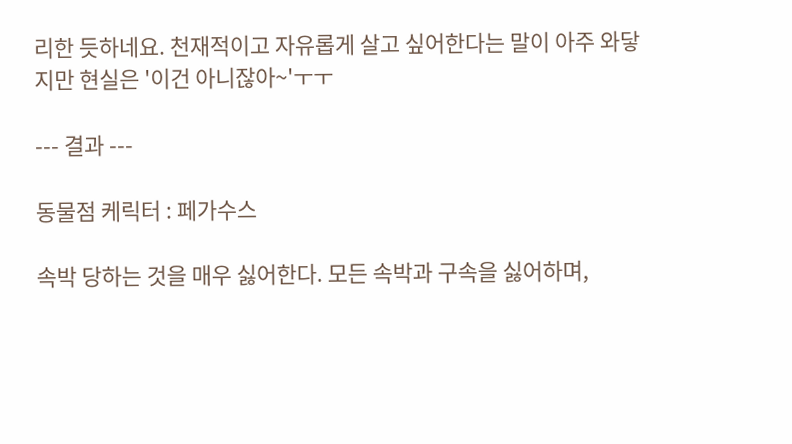리한 듯하네요. 천재적이고 자유롭게 살고 싶어한다는 말이 아주 와닿지만 현실은 '이건 아니잖아~'ㅜㅜ

--- 결과 ---

동물점 케릭터 : 페가수스

속박 당하는 것을 매우 싫어한다. 모든 속박과 구속을 싫어하며,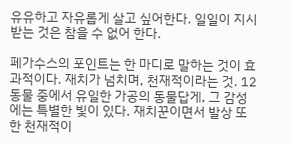유유하고 자유롭게 살고 싶어한다. 일일이 지시 받는 것은 참을 수 없어 한다.

페가수스의 포인트는 한 마디로 말하는 것이 효과적이다. 재치가 넘치며, 천재적이라는 것. 12동물 중에서 유일한 가공의 동물답게, 그 감성에는 특별한 빛이 있다. 재치꾼이면서 발상 또한 천재적이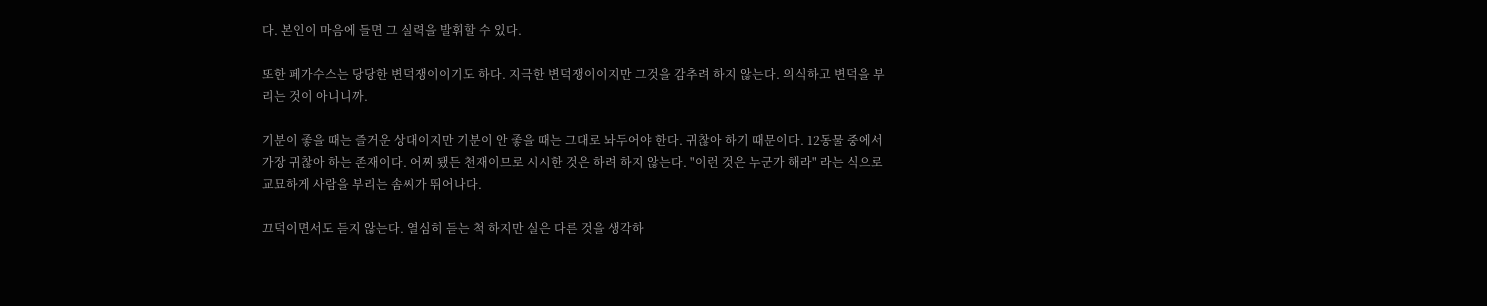다. 본인이 마음에 들면 그 실력을 발휘할 수 있다.

또한 페가수스는 당당한 변덕쟁이이기도 하다. 지극한 변덕쟁이이지만 그것을 감추려 하지 않는다. 의식하고 변덕을 부리는 것이 아니니까.

기분이 좋을 때는 즐거운 상대이지만 기분이 안 좋을 때는 그대로 놔두어야 한다. 귀찮아 하기 때문이다. 12동물 중에서 가장 귀찮아 하는 존재이다. 어찌 됐든 천재이므로 시시한 것은 하려 하지 않는다. "이런 것은 누군가 해라" 라는 식으로 교묘하게 사람을 부리는 솜씨가 뛰어나다.

끄덕이면서도 듣지 않는다. 열심히 듣는 척 하지만 실은 다른 것을 생각하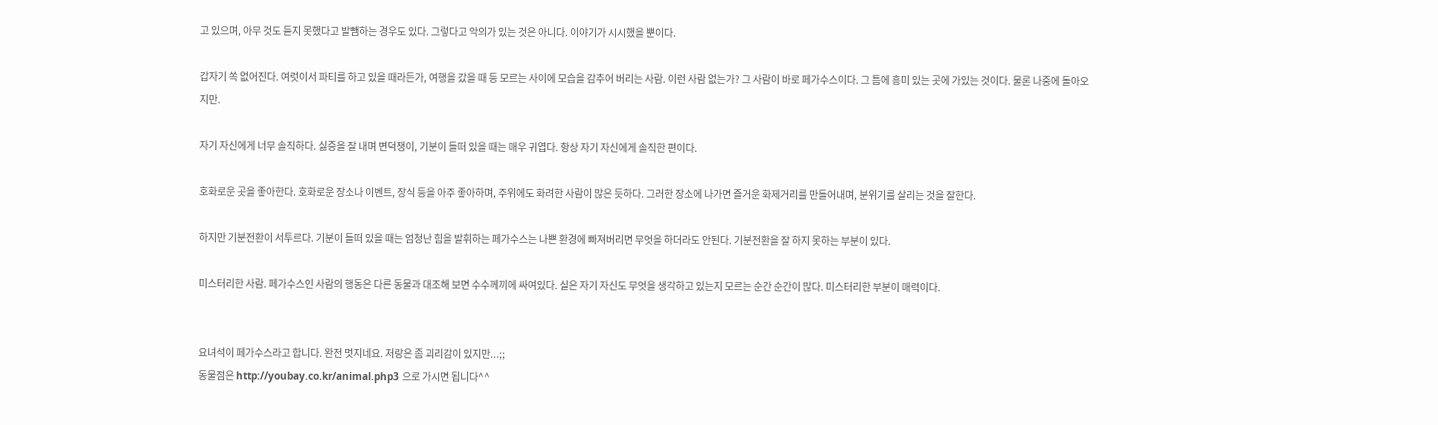고 있으며, 아무 것도 듣지 못했다고 발뺌하는 경우도 있다. 그렇다고 악의가 있는 것은 아니다. 이야기가 시시했을 뿐이다.

갑자기 쏙 없어진다. 여럿이서 파티를 하고 있을 때라든가, 여행을 갔을 때 등 모르는 사이에 모습을 감추어 버리는 사람. 이런 사람 없는가? 그 사람이 바로 페가수스이다. 그 틈에 흥미 있는 곳에 가있는 것이다. 물론 나중에 돌아오지만.

자기 자신에게 너무 솔직하다. 싫증을 잘 내며 변덕쟁이, 기분이 들떠 있을 때는 매우 귀엽다. 항상 자기 자신에게 솔직한 편이다.

호화로운 곳을 좋아한다. 호화로운 장소나 이벤트, 장식 등을 아주 좋아하며, 주위에도 화려한 사람이 많은 듯하다. 그러한 장소에 나가면 즐거운 화제거리를 만들어내며, 분위기를 살리는 것을 잘한다.

하지만 기분전환이 서투르다. 기분이 들떠 있을 때는 엄청난 힘을 발휘하는 페가수스는 나쁜 환경에 빠져버리면 무엇을 하더라도 안된다. 기분전환을 잘 하지 못하는 부분이 있다.

미스터리한 사람. 페가수스인 사람의 행동은 다른 동물과 대조해 보면 수수께끼에 싸여있다. 실은 자기 자신도 무엇을 생각하고 있는지 모르는 순간 순간이 많다. 미스터리한 부분이 매력이다.


요녀석이 페가수스라고 합니다. 완전 멋지네요. 저랑은 좀 괴리감이 있지만...;;
동물점은 http://youbay.co.kr/animal.php3 으로 가시면 됩니다^^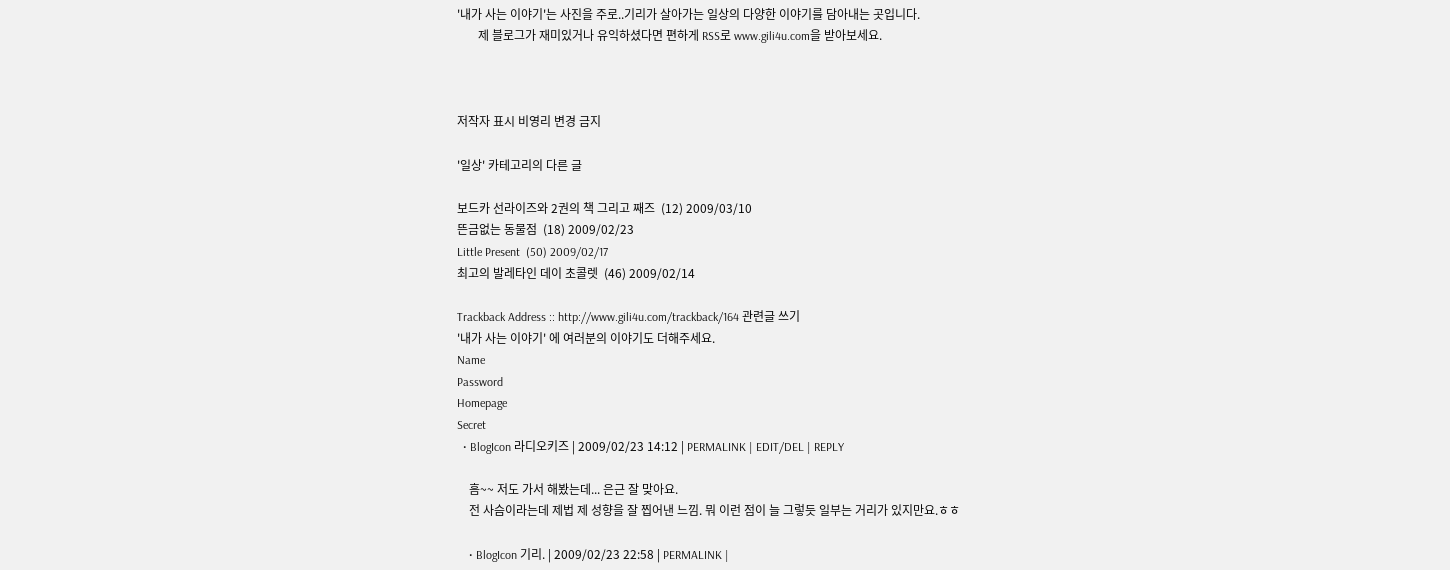'내가 사는 이야기'는 사진을 주로..기리가 살아가는 일상의 다양한 이야기를 담아내는 곳입니다.
       제 블로그가 재미있거나 유익하셨다면 편하게 RSS로 www.gili4u.com을 받아보세요.



저작자 표시 비영리 변경 금지

'일상' 카테고리의 다른 글

보드카 선라이즈와 2권의 책 그리고 째즈  (12) 2009/03/10
뜬금없는 동물점  (18) 2009/02/23
Little Present  (50) 2009/02/17
최고의 발레타인 데이 초콜렛  (46) 2009/02/14

Trackback Address :: http://www.gili4u.com/trackback/164 관련글 쓰기
'내가 사는 이야기' 에 여러분의 이야기도 더해주세요.
Name
Password
Homepage
Secret
  • BlogIcon 라디오키즈 | 2009/02/23 14:12 | PERMALINK | EDIT/DEL | REPLY

    흠~~ 저도 가서 해봤는데... 은근 잘 맞아요.
    전 사슴이라는데 제법 제 성향을 잘 찝어낸 느낌. 뭐 이런 점이 늘 그렇듯 일부는 거리가 있지만요.ㅎㅎ

    • BlogIcon 기리. | 2009/02/23 22:58 | PERMALINK |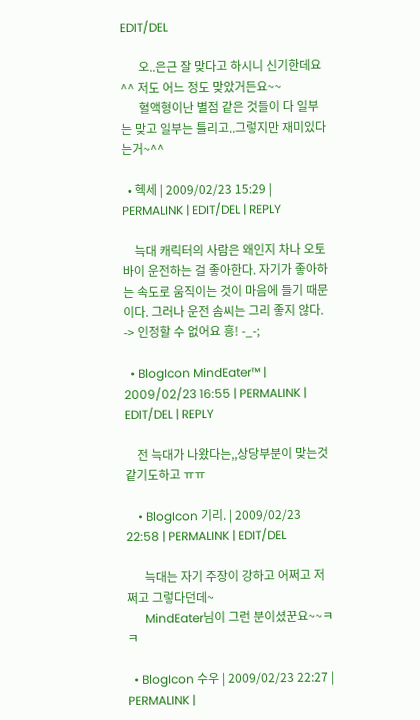EDIT/DEL

      오..은근 잘 맞다고 하시니 신기한데요^^ 저도 어느 정도 맞았거든요~~
      혈액형이난 별점 같은 것들이 다 일부는 맞고 일부는 틀리고..그렇지만 재미있다는거~^^

  • 헥세 | 2009/02/23 15:29 | PERMALINK | EDIT/DEL | REPLY

    늑대 캐릭터의 사람은 왜인지 차나 오토바이 운전하는 걸 좋아한다. 자기가 좋아하는 속도로 움직이는 것이 마음에 들기 때문이다. 그러나 운전 솜씨는 그리 좋지 않다. -> 인정할 수 없어요 흥! -_-;

  • BlogIcon MindEater™ | 2009/02/23 16:55 | PERMALINK | EDIT/DEL | REPLY

    전 늑대가 나왔다는,,상당부분이 맞는것 같기도하고 ㅠㅠ

    • BlogIcon 기리. | 2009/02/23 22:58 | PERMALINK | EDIT/DEL

      늑대는 자기 주장이 강하고 어쩌고 저쩌고 그렇다던데~
      MindEater님이 그런 분이셨꾼요~~ㅋㅋ

  • BlogIcon 수우 | 2009/02/23 22:27 | PERMALINK |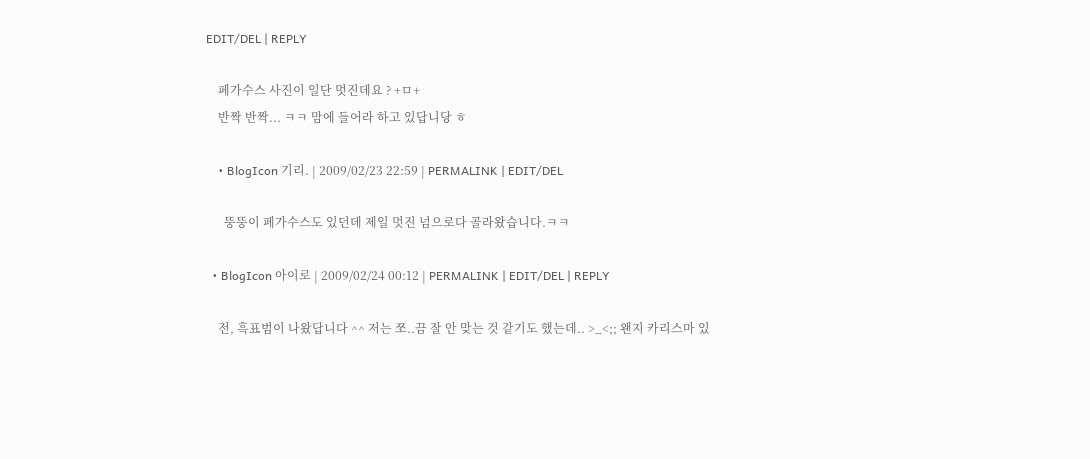EDIT/DEL | REPLY

    페가수스 사진이 일단 멋진데요 ? +ㅁ+
    반짝 반짝... ㅋㅋ 맘에 들어라 하고 있답니당 ㅎ

    • BlogIcon 기리. | 2009/02/23 22:59 | PERMALINK | EDIT/DEL

      뚱뚱이 페가수스도 있던데 제일 멋진 넘으로다 골라왔습니다.ㅋㅋ

  • BlogIcon 아이로 | 2009/02/24 00:12 | PERMALINK | EDIT/DEL | REPLY

    전, 흑표범이 나왔답니다 ^^ 저는 쪼..끔 잘 안 맞는 것 같기도 했는데.. >_<;; 왠지 카리스마 있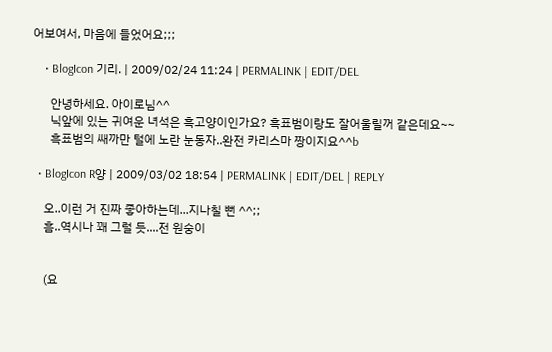어보여서, 마음에 들었어요;;;

    • BlogIcon 기리. | 2009/02/24 11:24 | PERMALINK | EDIT/DEL

      안녕하세요. 아이로님^^
      닉앞에 있는 귀여운 녀석은 흑고양이인가요? 흑표범이랑도 잘어울릴꺼 같은데요~~
      흑표범의 쌔까만 털에 노란 눈동자..완전 카리스마 짱이지요^^b

  • BlogIcon R양 | 2009/03/02 18:54 | PERMALINK | EDIT/DEL | REPLY

    오..이런 거 진짜 좋아하는데...지나칠 뻔 ^^;;
    흠..역시나 꽤 그럴 듯....전 원숭이


    (요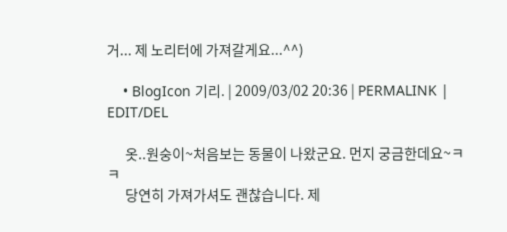거... 제 노리터에 가져갈게요...^^)

    • BlogIcon 기리. | 2009/03/02 20:36 | PERMALINK | EDIT/DEL

      옷..원숭이~처음보는 동물이 나왔군요. 먼지 궁금한데요~ㅋㅋ
      당연히 가져가셔도 괜찮습니다. 제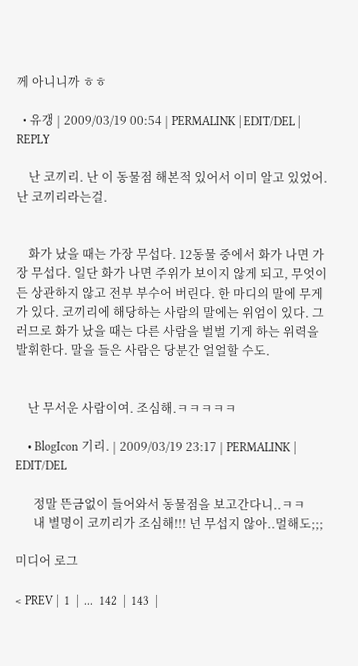께 아니니까 ㅎㅎ

  • 유갱 | 2009/03/19 00:54 | PERMALINK | EDIT/DEL | REPLY

    난 코끼리. 난 이 동물점 해본적 있어서 이미 알고 있었어. 난 코끼리라는걸.


    화가 났을 때는 가장 무섭다. 12동물 중에서 화가 나면 가장 무섭다. 일단 화가 나면 주위가 보이지 않게 되고, 무엇이든 상관하지 않고 전부 부수어 버린다. 한 마디의 말에 무게가 있다. 코끼리에 해당하는 사람의 말에는 위엄이 있다. 그러므로 화가 났을 때는 다른 사람을 벌벌 기게 하는 위력을 발휘한다. 말을 들은 사람은 당분간 얼얼할 수도.


    난 무서운 사람이여. 조심해.ㅋㅋㅋㅋㅋ

    • BlogIcon 기리. | 2009/03/19 23:17 | PERMALINK | EDIT/DEL

      정말 뜬금없이 들어와서 동물점을 보고간다니..ㅋㅋ
      내 별명이 코끼리가 조심해!!! 넌 무섭지 않아..멀해도;;;

미디어 로그

< PREV |  1  |  ...  142  |  143  |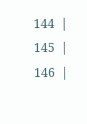144  |  145  |  146  |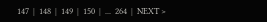147  |  148  |  149  |  150  |  ...  264  |  NEXT >